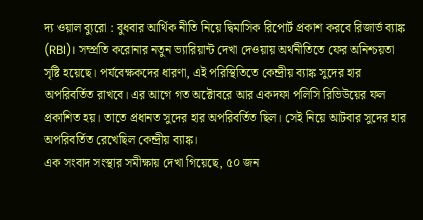দ্য ওয়াল ব্যুরো : বুধবার আর্থিক নীতি নিয়ে দ্বিমাসিক রিপোর্ট প্রকাশ করবে রিজার্ভ ব্যাঙ্ক (RBI)। সম্প্রতি করোনার নতুন ভ্যারিয়ান্ট দেখা দেওয়ায় অর্থনীতিতে ফের অনিশ্চয়তা সৃষ্টি হয়েছে। পর্যবেক্ষকদের ধারণা, এই পরিস্থিতিতে কেন্দ্রীয় ব্যাঙ্ক সুদের হার অপরিবর্তিত রাখবে। এর আগে গত অক্টোবরে আর একদফা পলিসি রিভিউয়ের ফল প্রকাশিত হয়। তাতে প্রধানত সুদের হার অপরিবর্তিত ছিল। সেই নিয়ে আটবার সুদের হার অপরিবর্তিত রেখেছিল কেন্দ্রীয় ব্যাঙ্ক।
এক সংবাদ সংস্থার সমীক্ষায় দেখা গিয়েছে, ৫০ জন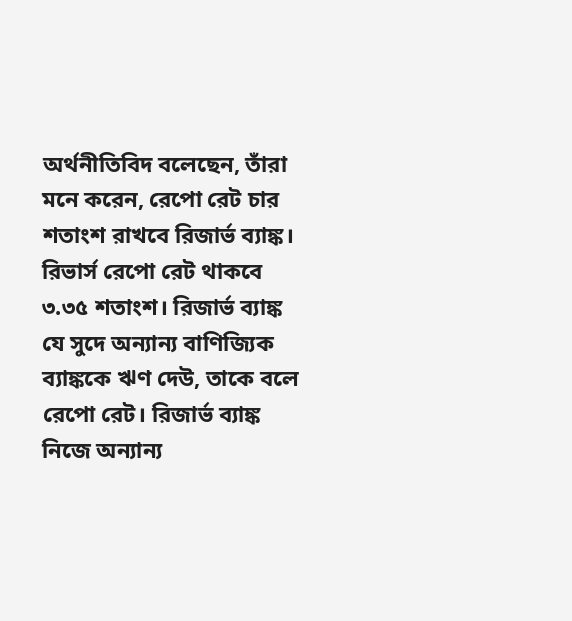অর্থনীতিবিদ বলেছেন, তাঁরা মনে করেন, রেপো রেট চার শতাংশ রাখবে রিজার্ভ ব্যাঙ্ক। রিভার্স রেপো রেট থাকবে ৩.৩৫ শতাংশ। রিজার্ভ ব্যাঙ্ক যে সুদে অন্যান্য বাণিজ্যিক ব্যাঙ্ককে ঋণ দেউ, তাকে বলে রেপো রেট। রিজার্ভ ব্যাঙ্ক নিজে অন্যান্য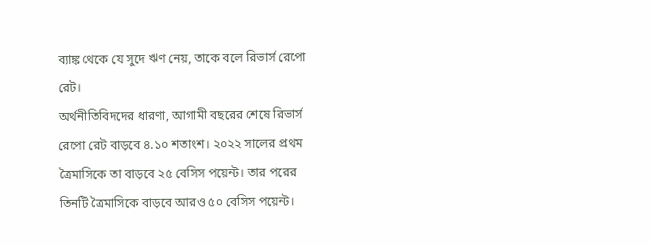ব্যাঙ্ক থেকে যে সুদে ঋণ নেয়, তাকে বলে রিভার্স রেপো রেট।
অর্থনীতিবিদদের ধারণা, আগামী বছরের শেষে রিভার্স রেপো রেট বাড়বে ৪.১০ শতাংশ। ২০২২ সালের প্রথম ত্রৈমাসিকে তা বাড়বে ২৫ বেসিস পয়েন্ট। তার পরের তিনটি ত্রৈমাসিকে বাড়বে আরও ৫০ বেসিস পয়েন্ট।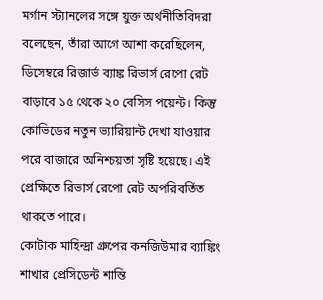মর্গান স্ট্যানলের সঙ্গে যুক্ত অর্থনীতিবিদরা বলেছেন, তাঁরা আগে আশা করেছিলেন, ডিসেম্বরে রিজার্ভ ব্যাঙ্ক রিভার্স রেপো রেট বাড়াবে ১৫ থেকে ২০ বেসিস পয়েন্ট। কিন্তু কোভিডের নতুন ভ্যারিয়ান্ট দেখা যাওয়ার পরে বাজারে অনিশ্চয়তা সৃষ্টি হয়েছে। এই প্রেক্ষিতে রিভার্স রেপো রেট অপরিবর্তিত থাকতে পারে।
কোটাক মাহিন্দ্রা গ্রুপের কনজিউমার ব্যাঙ্কিং শাখার প্রেসিডেন্ট শান্তি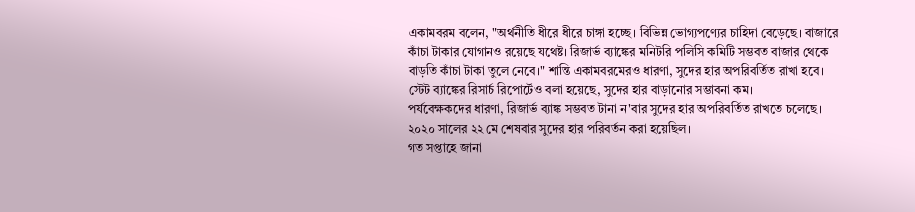একামবরম বলেন, "অর্থনীতি ধীরে ধীরে চাঙ্গা হচ্ছে। বিভিন্ন ভোগ্যপণ্যের চাহিদা বেড়েছে। বাজারে কাঁচা টাকার যোগানও রয়েছে যথেষ্ট। রিজার্ভ ব্যাঙ্কের মনিটরি পলিসি কমিটি সম্ভবত বাজার থেকে বাড়তি কাঁচা টাকা তুলে নেবে।" শান্তি একামবরমেরও ধারণা, সুদের হার অপরিবর্তিত রাখা হবে। স্টেট ব্যাঙ্কের রিসার্চ রিপোর্টেও বলা হয়েছে, সুদের হার বাড়ানোর সম্ভাবনা কম।
পর্যবেক্ষকদের ধারণা, রিজার্ভ ব্যাঙ্ক সম্ভবত টানা ন'বার সুদের হার অপরিবর্তিত রাখতে চলেছে। ২০২০ সালের ২২ মে শেষবার সুদের হার পরিবর্তন করা হয়েছিল।
গত সপ্তাহে জানা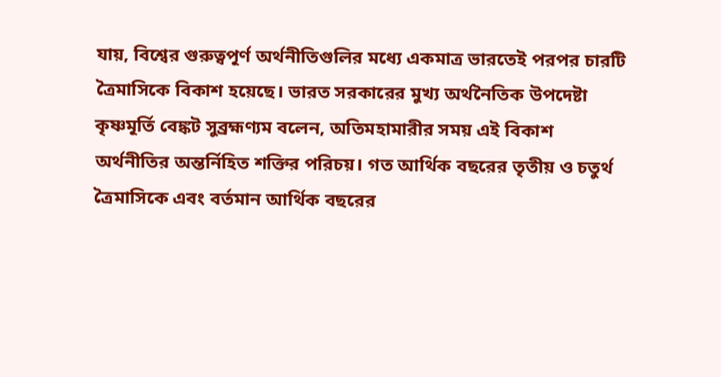যায়, বিশ্বের গুরুত্বপূর্ণ অর্থনীতিগুলির মধ্যে একমাত্র ভারতেই পরপর চারটি ত্রৈমাসিকে বিকাশ হয়েছে। ভারত সরকারের মুখ্য অর্থনৈতিক উপদেষ্টা কৃষ্ণমূর্তি বেঙ্কট সুব্রহ্মণ্যম বলেন, অতিমহামারীর সময় এই বিকাশ অর্থনীতির অন্তর্নিহিত শক্তির পরিচয়। গত আর্থিক বছরের তৃতীয় ও চতুর্থ ত্রৈমাসিকে এবং বর্তমান আর্থিক বছরের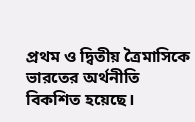প্রথম ও দ্বিতীয় ত্রৈমাসিকে ভারতের অর্থনীতি বিকশিত হয়েছে।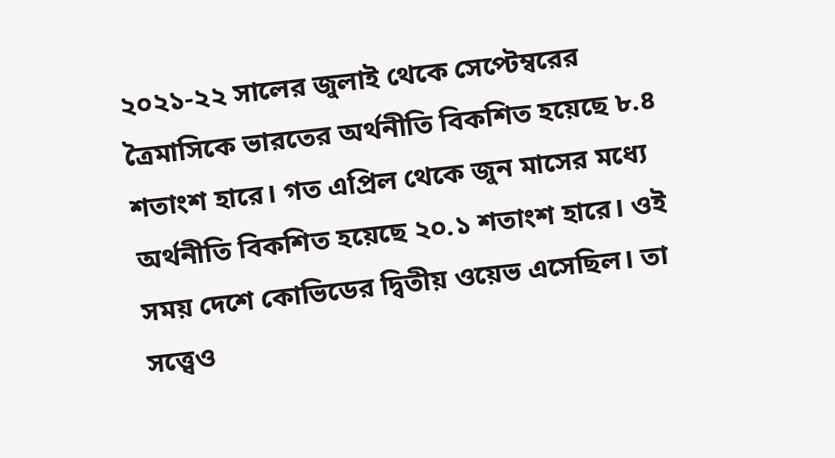২০২১-২২ সালের জুলাই থেকে সেপ্টেম্বরের ত্রৈমাসিকে ভারতের অর্থনীতি বিকশিত হয়েছে ৮.৪ শতাংশ হারে। গত এপ্রিল থেকে জুন মাসের মধ্যে অর্থনীতি বিকশিত হয়েছে ২০.১ শতাংশ হারে। ওই সময় দেশে কোভিডের দ্বিতীয় ওয়েভ এসেছিল। তা সত্ত্বেও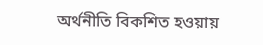অর্থনীতি বিকশিত হওয়ায়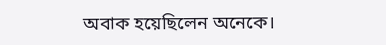অবাক হয়েছিলেন অনেকে।